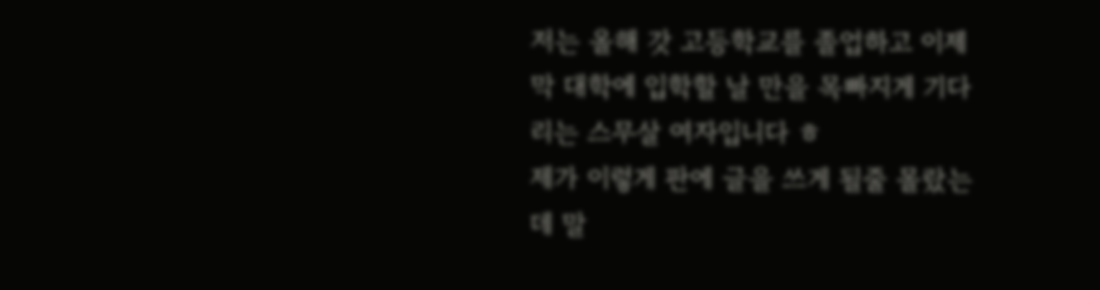저는 올해 갓 고등학교를 졸업하고 이제 막 대학에 입학할 날 만을 목빠지게 기다리는 스무살 여자입니다 ㅎ
제가 이렇게 판에 글을 쓰게 될줄 몰랐는데 말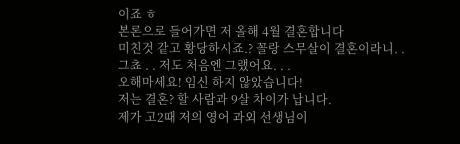이죠 ㅎ
본론으로 들어가면 저 올해 4월 결혼합니다
미친것 같고 황당하시죠.? 꼴랑 스무살이 결혼이라니. .
그쵸 . . 저도 처음엔 그랬어요. . .
오해마세요! 임신 하지 않았습니다!
저는 결혼? 할 사람과 9살 차이가 납니다.
제가 고2때 저의 영어 과외 선생님이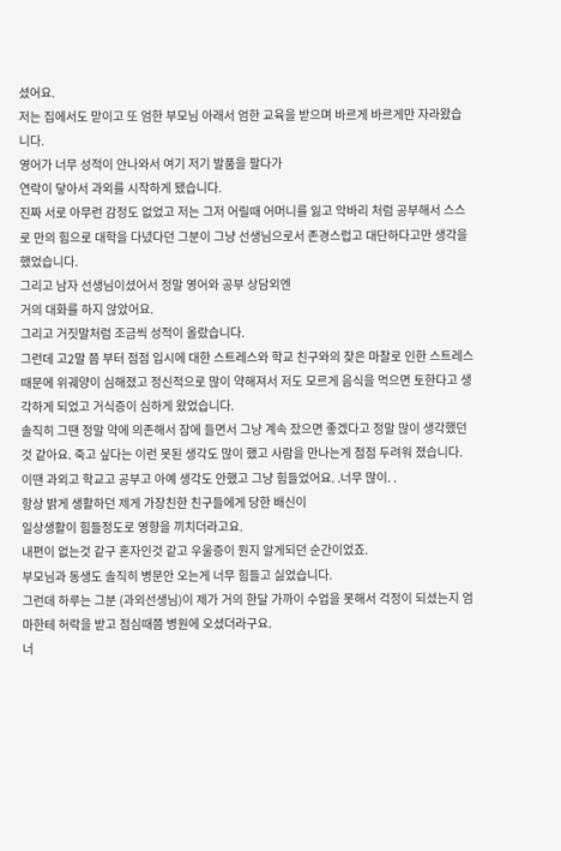셨어요.
저는 집에서도 맏이고 또 엄한 부모님 아래서 엄한 교육을 받으며 바르게 바르게만 자라왔습니다.
영어가 너무 성적이 안나와서 여기 저기 발품을 팔다가
연락이 닿아서 과외를 시작하게 됐습니다.
진짜 서로 아무런 감정도 없었고 저는 그저 어릴때 어머니를 잃고 악바리 처럼 공부해서 스스로 만의 힘으로 대학을 다녔다던 그분이 그냥 선생님으로서 존경스럽고 대단하다고만 생각을 했었습니다.
그리고 남자 선생님이셨어서 정말 영어와 공부 상담외엔
거의 대화를 하지 않았어요.
그리고 거짓말처럼 조금씩 성적이 올랐습니다.
그런데 고2말 쯤 부터 점점 입시에 대한 스트레스와 학교 친구와의 잦은 마찰로 인한 스트레스 때문에 위궤양이 심해졌고 정신적으로 많이 약해져서 저도 모르게 음식을 먹으면 토한다고 생각하게 되었고 거식증이 심하게 왔었습니다.
솔직히 그땐 정말 약에 의존해서 잠에 들면서 그냥 계속 잤으면 좋겠다고 정말 많이 생각했던것 같아요. 죽고 싶다는 이런 못된 생각도 많이 했고 사람을 만나는게 점점 두려워 졌습니다.
이땐 과외고 학교고 공부고 아예 생각도 안했고 그냥 힘들었어요. .너무 많이. .
항상 밝게 생활하던 제게 가장친한 친구들에게 당한 배신이
일상생활이 힘들정도로 영향을 끼치더라고요.
내편이 없는것 같구 혼자인것 같고 우울증이 뭔지 알게되던 순간이었죠.
부모님과 동생도 솔직히 병문안 오는게 너무 힘들고 싫었습니다.
그런데 하루는 그분 (과외선생님)이 제가 거의 한달 가까이 수업을 못해서 걱정이 되셨는지 엄마한테 허락을 받고 점심때쯤 병원에 오셨더라구요.
너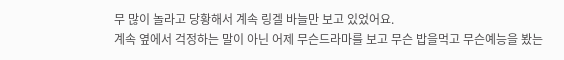무 많이 놀라고 당황해서 계속 링겔 바늘만 보고 있었어요.
계속 옆에서 걱정하는 말이 아닌 어제 무슨드라마를 보고 무슨 밥을먹고 무슨예능을 봤는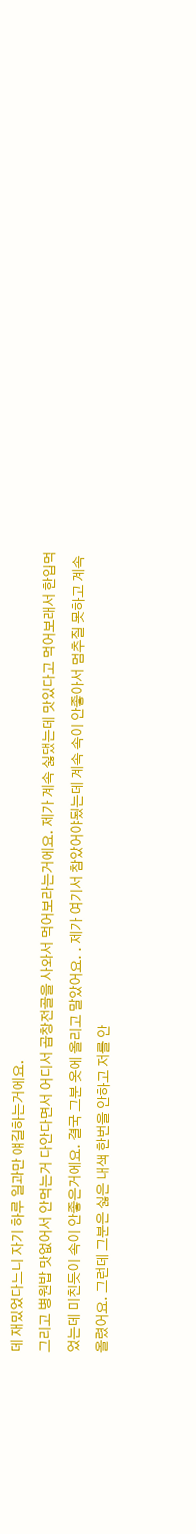데 재밌었다느니 자기 하루 일과만 얘길하는거에요.
그리고 병원밥 맛없어서 안먹는거 다안다면서 어디서 곱창전골을 사와서 먹어보라는거에요. 제가 계속 싫댔는데 맛있다고 먹어보래서 한입먹었는데 미친듯이 속이 안좋은거에요. 결국 그분 옷에 올리고 말았어요. . 제가 여기서 참았어야됬는데 계속 속이 안좋아서 멈추질 못하고 계속 올렸어요. 그런데 그분은 싫은 내색 한번을 안하고 저를 안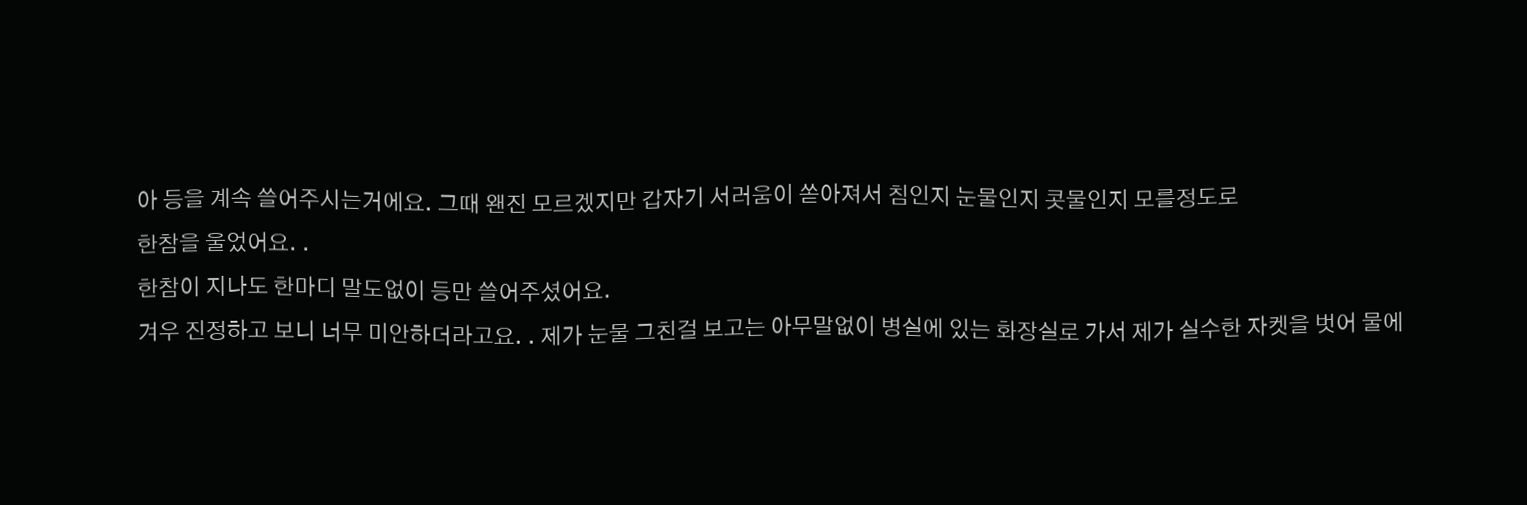아 등을 계속 쓸어주시는거에요. 그때 왠진 모르겠지만 갑자기 서러움이 쏟아져서 침인지 눈물인지 콧물인지 모를정도로
한참을 울었어요. .
한참이 지나도 한마디 말도없이 등만 쓸어주셨어요.
겨우 진정하고 보니 너무 미안하더라고요. . 제가 눈물 그친걸 보고는 아무말없이 병실에 있는 화장실로 가서 제가 실수한 자켓을 벗어 물에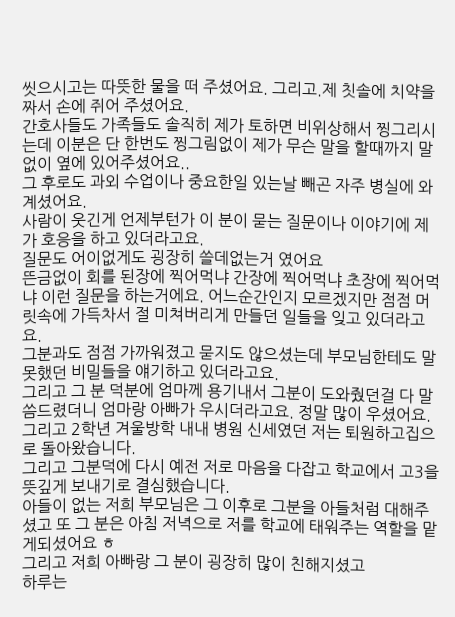씻으시고는 따뜻한 물을 떠 주셨어요. 그리고.제 칫솔에 치약을 짜서 손에 쥐어 주셨어요.
간호사들도 가족들도 솔직히 제가 토하면 비위상해서 찡그리시는데 이분은 단 한번도 찡그림없이 제가 무슨 말을 할때까지 말없이 옆에 있어주셨어요..
그 후로도 과외 수업이나 중요한일 있는날 빼곤 자주 병실에 와계셨어요.
사람이 웃긴게 언제부턴가 이 분이 묻는 질문이나 이야기에 제가 호응을 하고 있더라고요.
질문도 어이없게도 굉장히 쓸데없는거 였어요
뜬금없이 회를 된장에 찍어먹냐 간장에 찍어먹냐 초장에 찍어먹냐 이런 질문을 하는거에요. 어느순간인지 모르겠지만 점점 머릿속에 가득차서 절 미쳐버리게 만들던 일들을 잊고 있더라고요.
그분과도 점점 가까워졌고 묻지도 않으셨는데 부모님한테도 말못했던 비밀들을 얘기하고 있더라고요.
그리고 그 분 덕분에 엄마께 용기내서 그분이 도와줬던걸 다 말씀드렸더니 엄마랑 아빠가 우시더라고요. 정말 많이 우셨어요.
그리고 2학년 겨울방학 내내 병원 신세였던 저는 퇴원하고집으로 돌아왔습니다.
그리고 그분덕에 다시 예전 저로 마음을 다잡고 학교에서 고3을 뜻깊게 보내기로 결심했습니다.
아들이 없는 저희 부모님은 그 이후로 그분을 아들처럼 대해주셨고 또 그 분은 아침 저녁으로 저를 학교에 태워주는 역할을 맡게되셨어요 ㅎ
그리고 저희 아빠랑 그 분이 굉장히 많이 친해지셨고
하루는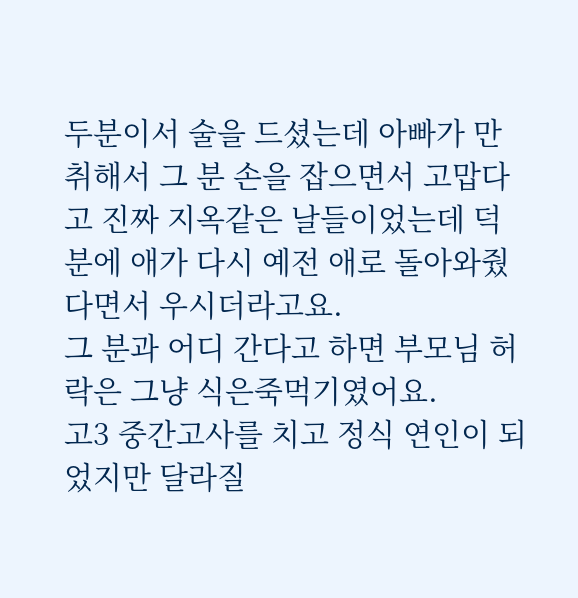두분이서 술을 드셨는데 아빠가 만취해서 그 분 손을 잡으면서 고맙다고 진짜 지옥같은 날들이었는데 덕분에 애가 다시 예전 애로 돌아와줬다면서 우시더라고요.
그 분과 어디 간다고 하면 부모님 허락은 그냥 식은죽먹기였어요.
고3 중간고사를 치고 정식 연인이 되었지만 달라질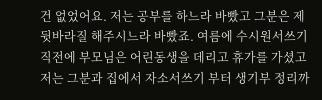건 없었어요. 저는 공부를 하느라 바빴고 그분은 제 뒷바라질 해주시느라 바빴죠. 여름에 수시원서쓰기 직전에 부모님은 어린동생을 데리고 휴가를 가셨고 저는 그분과 집에서 자소서쓰기 부터 생기부 정리까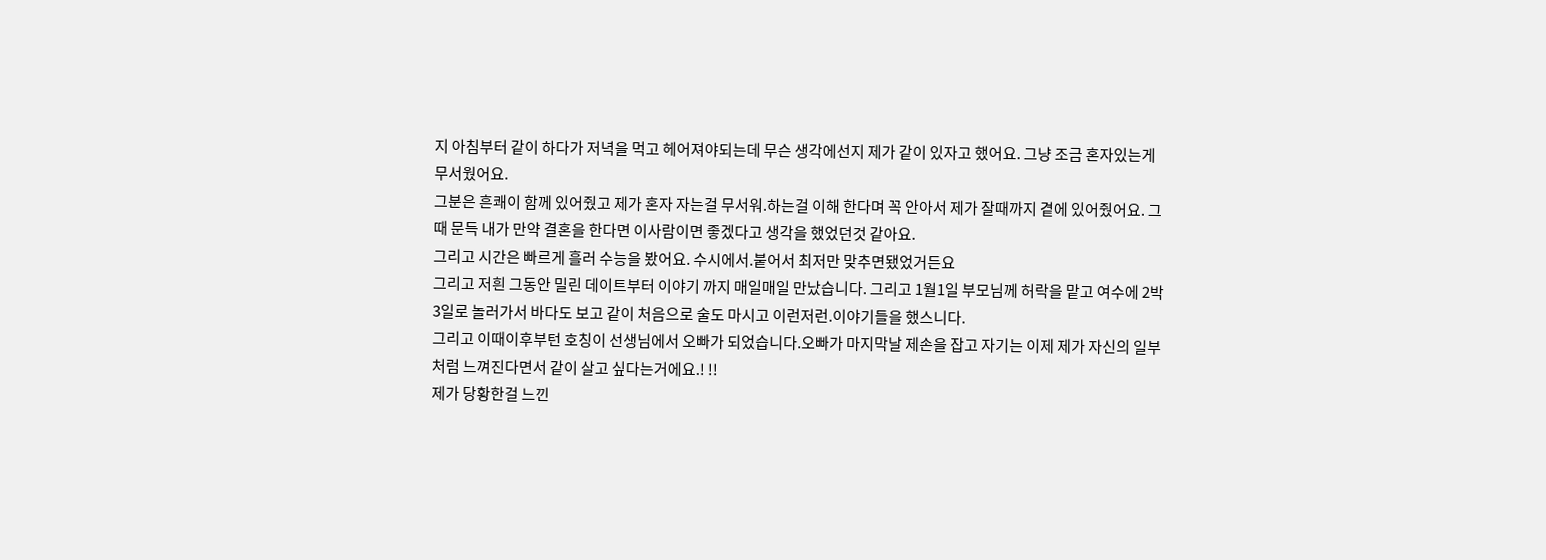지 아침부터 같이 하다가 저녁을 먹고 헤어져야되는데 무슨 생각에선지 제가 같이 있자고 했어요. 그냥 조금 혼자있는게 무서웠어요.
그분은 흔쾌이 함께 있어줬고 제가 혼자 자는걸 무서워.하는걸 이해 한다며 꼭 안아서 제가 잘때까지 곁에 있어줬어요. 그때 문득 내가 만약 결혼을 한다면 이사람이면 좋겠다고 생각을 했었던것 같아요.
그리고 시간은 빠르게 흘러 수능을 봤어요. 수시에서.붙어서 최저만 맞추면됐었거든요
그리고 저흰 그동안 밀린 데이트부터 이야기 까지 매일매일 만났습니다. 그리고 1월1일 부모님께 허락을 맡고 여수에 2박3일로 놀러가서 바다도 보고 같이 처음으로 술도 마시고 이런저런.이야기들을 했스니다.
그리고 이때이후부턴 호칭이 선생님에서 오빠가 되었습니다.오빠가 마지막날 제손을 잡고 자기는 이제 제가 자신의 일부처럼 느껴진다면서 같이 살고 싶다는거에요.! !!
제가 당황한걸 느낀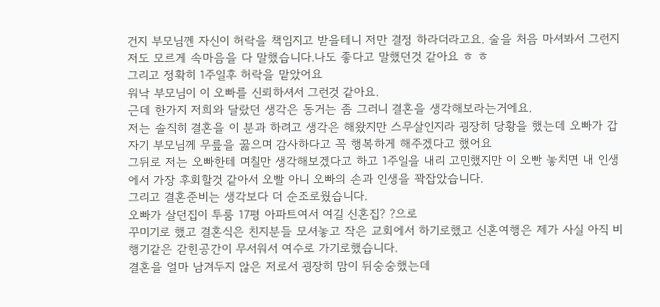건지 부모님껜 자신이 허락을 책임지고 받을테니 저만 결정 하라더라고요. 술을 처음 마셔봐서 그런지 저도 모르게 속마음을 다 말했습니다.나도 좋다고 말했던것 같아요 ㅎ ㅎ
그리고 정확히 1주일후 허락을 맡았어요
워낙 부모님이 이 오빠를 신뢰하셔서 그런것 같아요.
근데 한가지 저희와 달랐던 생각은 동거는 좀 그러니 결혼을 생각해보라는거에요.
저는 솔직히 결혼을 이 분과 하려고 생각은 해왔지만 스무살인지라 굉장히 당황을 했는데 오빠가 갑자기 부모님께 무릎을 꿇으며 감사하다고 꼭 행복하게 해주겠다고 했어요
그뒤로 저는 오빠한테 며칠만 생각해보겠다고 하고 1주일을 내리 고민했지만 이 오빤 놓치면 내 인생에서 가장 후회할것 같아서 오빨 아니 오빠의 손과 인생을 꽉잡았습니다.
그리고 결혼준비는 생각보다 더 순조로웠습니다.
오빠가 살던집이 투룸 17평 아파트여서 여길 신혼집? ?으로
꾸미기로 했고 결혼식은 친지분들 모셔놓고 작은 교회에서 하기로했고 신혼여행은 제가 사실 아직 비행기같은 갇힌공간이 무서워서 여수로 가기로했습니다.
결혼을 얼마 남겨두지 않은 저로서 굉장히 맘이 뒤숭숭했는데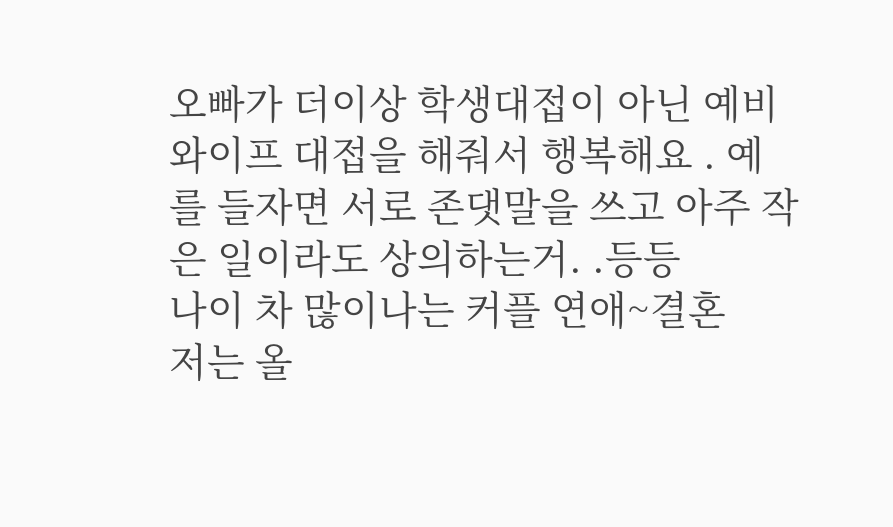오빠가 더이상 학생대접이 아닌 예비 와이프 대접을 해줘서 행복해요 . 예를 들자면 서로 존댓말을 쓰고 아주 작은 일이라도 상의하는거. .등등
나이 차 많이나는 커플 연애~결혼
저는 올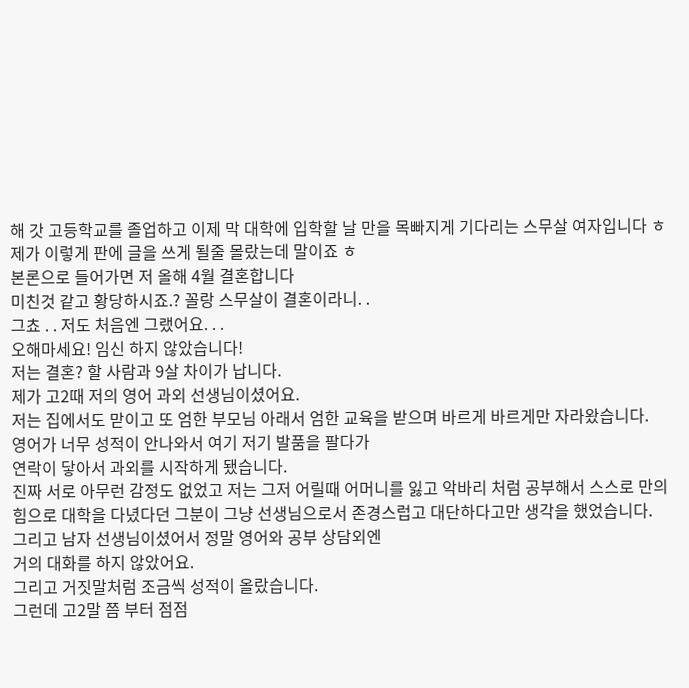해 갓 고등학교를 졸업하고 이제 막 대학에 입학할 날 만을 목빠지게 기다리는 스무살 여자입니다 ㅎ
제가 이렇게 판에 글을 쓰게 될줄 몰랐는데 말이죠 ㅎ
본론으로 들어가면 저 올해 4월 결혼합니다
미친것 같고 황당하시죠.? 꼴랑 스무살이 결혼이라니. .
그쵸 . . 저도 처음엔 그랬어요. . .
오해마세요! 임신 하지 않았습니다!
저는 결혼? 할 사람과 9살 차이가 납니다.
제가 고2때 저의 영어 과외 선생님이셨어요.
저는 집에서도 맏이고 또 엄한 부모님 아래서 엄한 교육을 받으며 바르게 바르게만 자라왔습니다.
영어가 너무 성적이 안나와서 여기 저기 발품을 팔다가
연락이 닿아서 과외를 시작하게 됐습니다.
진짜 서로 아무런 감정도 없었고 저는 그저 어릴때 어머니를 잃고 악바리 처럼 공부해서 스스로 만의 힘으로 대학을 다녔다던 그분이 그냥 선생님으로서 존경스럽고 대단하다고만 생각을 했었습니다.
그리고 남자 선생님이셨어서 정말 영어와 공부 상담외엔
거의 대화를 하지 않았어요.
그리고 거짓말처럼 조금씩 성적이 올랐습니다.
그런데 고2말 쯤 부터 점점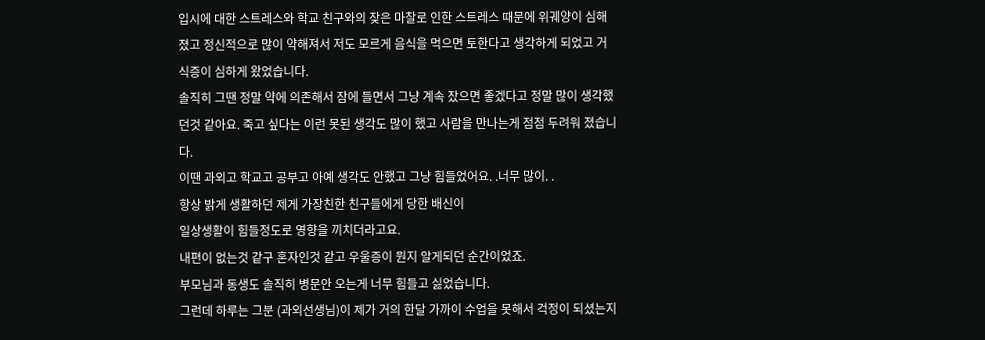입시에 대한 스트레스와 학교 친구와의 잦은 마찰로 인한 스트레스 때문에 위궤양이 심해졌고 정신적으로 많이 약해져서 저도 모르게 음식을 먹으면 토한다고 생각하게 되었고 거식증이 심하게 왔었습니다.
솔직히 그땐 정말 약에 의존해서 잠에 들면서 그냥 계속 잤으면 좋겠다고 정말 많이 생각했던것 같아요. 죽고 싶다는 이런 못된 생각도 많이 했고 사람을 만나는게 점점 두려워 졌습니다.
이땐 과외고 학교고 공부고 아예 생각도 안했고 그냥 힘들었어요. .너무 많이. .
항상 밝게 생활하던 제게 가장친한 친구들에게 당한 배신이
일상생활이 힘들정도로 영향을 끼치더라고요.
내편이 없는것 같구 혼자인것 같고 우울증이 뭔지 알게되던 순간이었죠.
부모님과 동생도 솔직히 병문안 오는게 너무 힘들고 싫었습니다.
그런데 하루는 그분 (과외선생님)이 제가 거의 한달 가까이 수업을 못해서 걱정이 되셨는지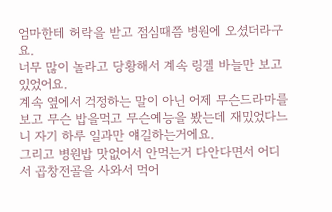엄마한테 허락을 받고 점심때쯤 병원에 오셨더라구요.
너무 많이 놀라고 당황해서 계속 링겔 바늘만 보고 있었어요.
계속 옆에서 걱정하는 말이 아닌 어제 무슨드라마를 보고 무슨 밥을먹고 무슨예능을 봤는데 재밌었다느니 자기 하루 일과만 얘길하는거에요.
그리고 병원밥 맛없어서 안먹는거 다안다면서 어디서 곱창전골을 사와서 먹어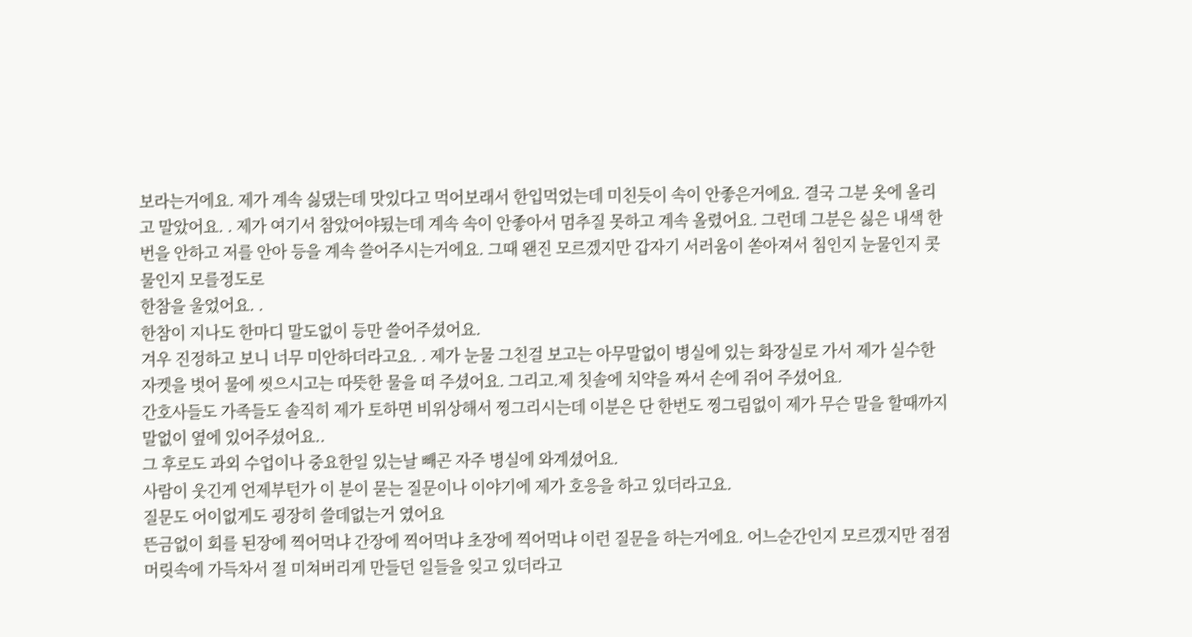보라는거에요. 제가 계속 싫댔는데 맛있다고 먹어보래서 한입먹었는데 미친듯이 속이 안좋은거에요. 결국 그분 옷에 올리고 말았어요. . 제가 여기서 참았어야됬는데 계속 속이 안좋아서 멈추질 못하고 계속 올렸어요. 그런데 그분은 싫은 내색 한번을 안하고 저를 안아 등을 계속 쓸어주시는거에요. 그때 왠진 모르겠지만 갑자기 서러움이 쏟아져서 침인지 눈물인지 콧물인지 모를정도로
한참을 울었어요. .
한참이 지나도 한마디 말도없이 등만 쓸어주셨어요.
겨우 진정하고 보니 너무 미안하더라고요. . 제가 눈물 그친걸 보고는 아무말없이 병실에 있는 화장실로 가서 제가 실수한 자켓을 벗어 물에 씻으시고는 따뜻한 물을 떠 주셨어요. 그리고.제 칫솔에 치약을 짜서 손에 쥐어 주셨어요.
간호사들도 가족들도 솔직히 제가 토하면 비위상해서 찡그리시는데 이분은 단 한번도 찡그림없이 제가 무슨 말을 할때까지 말없이 옆에 있어주셨어요..
그 후로도 과외 수업이나 중요한일 있는날 빼곤 자주 병실에 와계셨어요.
사람이 웃긴게 언제부턴가 이 분이 묻는 질문이나 이야기에 제가 호응을 하고 있더라고요.
질문도 어이없게도 굉장히 쓸데없는거 였어요
뜬금없이 회를 된장에 찍어먹냐 간장에 찍어먹냐 초장에 찍어먹냐 이런 질문을 하는거에요. 어느순간인지 모르겠지만 점점 머릿속에 가득차서 절 미쳐버리게 만들던 일들을 잊고 있더라고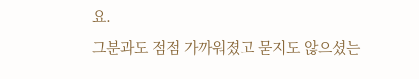요.
그분과도 점점 가까워졌고 묻지도 않으셨는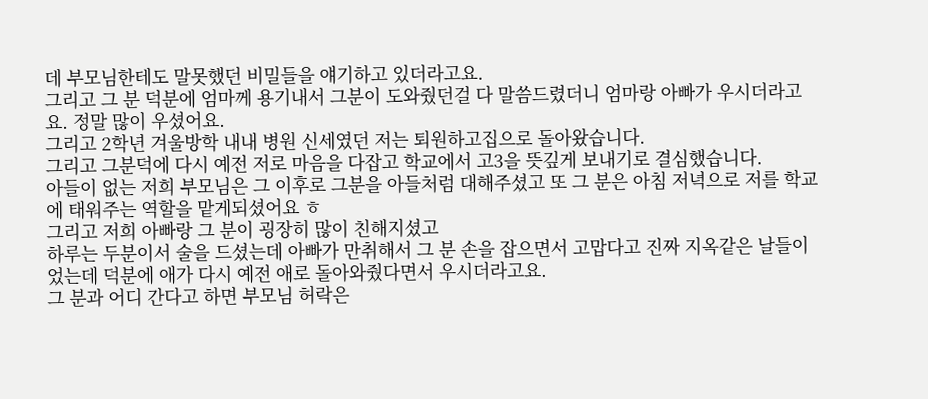데 부모님한테도 말못했던 비밀들을 얘기하고 있더라고요.
그리고 그 분 덕분에 엄마께 용기내서 그분이 도와줬던걸 다 말씀드렸더니 엄마랑 아빠가 우시더라고요. 정말 많이 우셨어요.
그리고 2학년 겨울방학 내내 병원 신세였던 저는 퇴원하고집으로 돌아왔습니다.
그리고 그분덕에 다시 예전 저로 마음을 다잡고 학교에서 고3을 뜻깊게 보내기로 결심했습니다.
아들이 없는 저희 부모님은 그 이후로 그분을 아들처럼 대해주셨고 또 그 분은 아침 저녁으로 저를 학교에 태워주는 역할을 맡게되셨어요 ㅎ
그리고 저희 아빠랑 그 분이 굉장히 많이 친해지셨고
하루는 두분이서 술을 드셨는데 아빠가 만취해서 그 분 손을 잡으면서 고맙다고 진짜 지옥같은 날들이었는데 덕분에 애가 다시 예전 애로 돌아와줬다면서 우시더라고요.
그 분과 어디 간다고 하면 부모님 허락은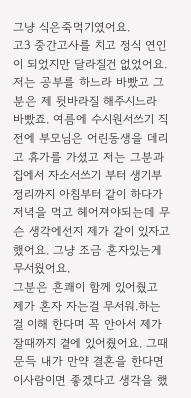그냥 식은죽먹기였어요.
고3 중간고사를 치고 정식 연인이 되었지만 달라질건 없었어요. 저는 공부를 하느라 바빴고 그분은 제 뒷바라질 해주시느라 바빴죠. 여름에 수시원서쓰기 직전에 부모님은 어린동생을 데리고 휴가를 가셨고 저는 그분과 집에서 자소서쓰기 부터 생기부 정리까지 아침부터 같이 하다가 저녁을 먹고 헤어져야되는데 무슨 생각에선지 제가 같이 있자고 했어요. 그냥 조금 혼자있는게 무서웠어요.
그분은 흔쾌이 함께 있어줬고 제가 혼자 자는걸 무서워.하는걸 이해 한다며 꼭 안아서 제가 잘때까지 곁에 있어줬어요. 그때 문득 내가 만약 결혼을 한다면 이사람이면 좋겠다고 생각을 했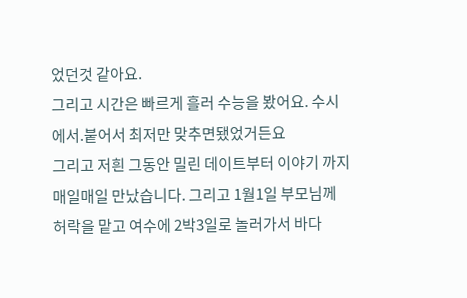었던것 같아요.
그리고 시간은 빠르게 흘러 수능을 봤어요. 수시에서.붙어서 최저만 맞추면됐었거든요
그리고 저흰 그동안 밀린 데이트부터 이야기 까지 매일매일 만났습니다. 그리고 1월1일 부모님께 허락을 맡고 여수에 2박3일로 놀러가서 바다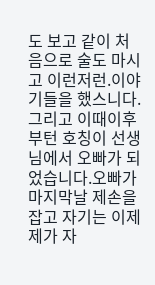도 보고 같이 처음으로 술도 마시고 이런저런.이야기들을 했스니다.
그리고 이때이후부턴 호칭이 선생님에서 오빠가 되었습니다.오빠가 마지막날 제손을 잡고 자기는 이제 제가 자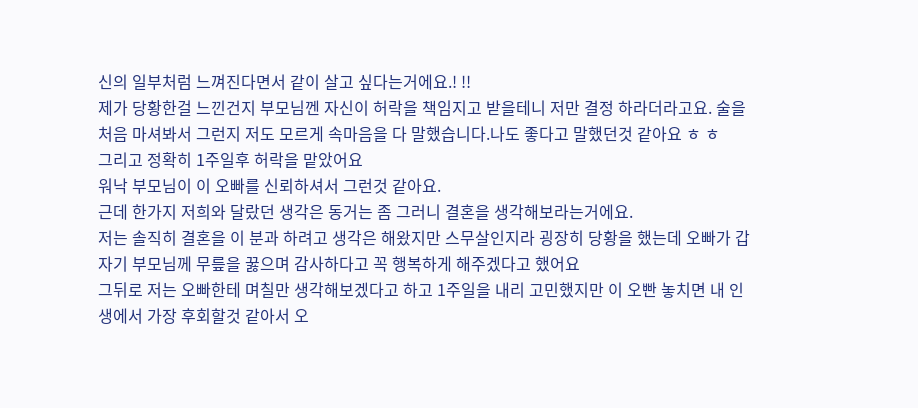신의 일부처럼 느껴진다면서 같이 살고 싶다는거에요.! !!
제가 당황한걸 느낀건지 부모님껜 자신이 허락을 책임지고 받을테니 저만 결정 하라더라고요. 술을 처음 마셔봐서 그런지 저도 모르게 속마음을 다 말했습니다.나도 좋다고 말했던것 같아요 ㅎ ㅎ
그리고 정확히 1주일후 허락을 맡았어요
워낙 부모님이 이 오빠를 신뢰하셔서 그런것 같아요.
근데 한가지 저희와 달랐던 생각은 동거는 좀 그러니 결혼을 생각해보라는거에요.
저는 솔직히 결혼을 이 분과 하려고 생각은 해왔지만 스무살인지라 굉장히 당황을 했는데 오빠가 갑자기 부모님께 무릎을 꿇으며 감사하다고 꼭 행복하게 해주겠다고 했어요
그뒤로 저는 오빠한테 며칠만 생각해보겠다고 하고 1주일을 내리 고민했지만 이 오빤 놓치면 내 인생에서 가장 후회할것 같아서 오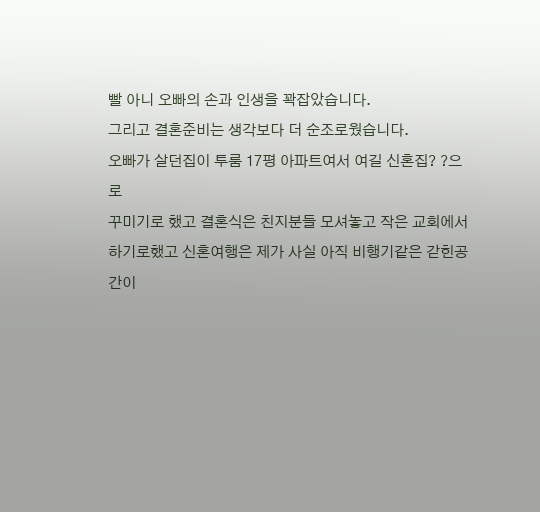빨 아니 오빠의 손과 인생을 꽉잡았습니다.
그리고 결혼준비는 생각보다 더 순조로웠습니다.
오빠가 살던집이 투룸 17평 아파트여서 여길 신혼집? ?으로
꾸미기로 했고 결혼식은 친지분들 모셔놓고 작은 교회에서 하기로했고 신혼여행은 제가 사실 아직 비행기같은 갇힌공간이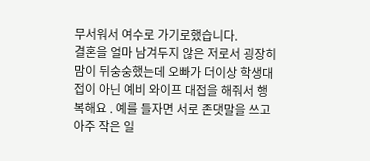무서워서 여수로 가기로했습니다.
결혼을 얼마 남겨두지 않은 저로서 굉장히 맘이 뒤숭숭했는데 오빠가 더이상 학생대접이 아닌 예비 와이프 대접을 해줘서 행복해요 . 예를 들자면 서로 존댓말을 쓰고 아주 작은 일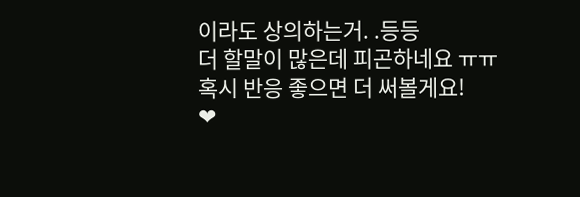이라도 상의하는거. .등등
더 할말이 많은데 피곤하네요 ㅠㅠ
혹시 반응 좋으면 더 써볼게요!
❤